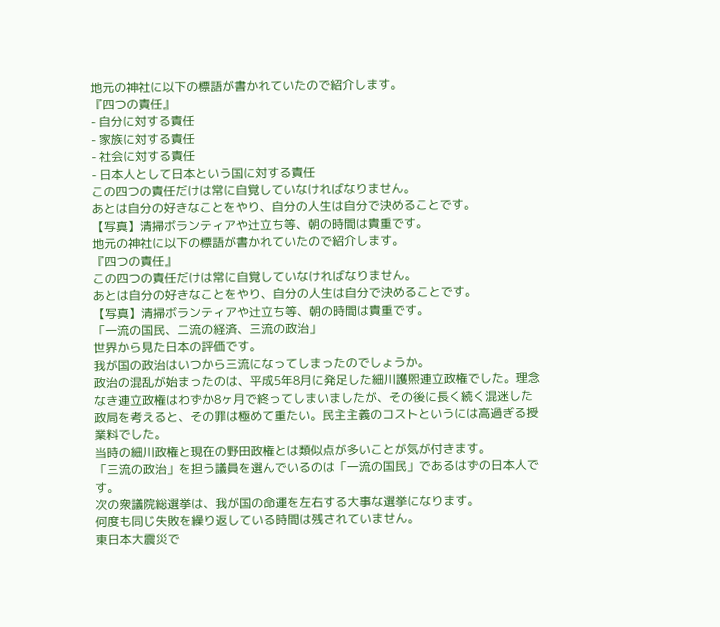地元の神社に以下の標語が書かれていたので紹介します。
『四つの責任』
- 自分に対する責任
- 家族に対する責任
- 社会に対する責任
- 日本人として日本という国に対する責任
この四つの責任だけは常に自覚していなければなりません。
あとは自分の好きなことをやり、自分の人生は自分で決めることです。
【写真】清掃ボランティアや辻立ち等、朝の時間は貴重です。
地元の神社に以下の標語が書かれていたので紹介します。
『四つの責任』
この四つの責任だけは常に自覚していなければなりません。
あとは自分の好きなことをやり、自分の人生は自分で決めることです。
【写真】清掃ボランティアや辻立ち等、朝の時間は貴重です。
「一流の国民、二流の経済、三流の政治」
世界から見た日本の評価です。
我が国の政治はいつから三流になってしまったのでしょうか。
政治の混乱が始まったのは、平成5年8月に発足した細川護煕連立政権でした。理念なき連立政権はわずか8ヶ月で終ってしまいましたが、その後に長く続く混迷した政局を考えると、その罪は極めて重たい。民主主義のコストというには高過ぎる授業料でした。
当時の細川政権と現在の野田政権とは類似点が多いことが気が付きます。
「三流の政治」を担う議員を選んでいるのは「一流の国民」であるはずの日本人です。
次の衆議院総選挙は、我が国の命運を左右する大事な選挙になります。
何度も同じ失敗を繰り返している時間は残されていません。
東日本大震災で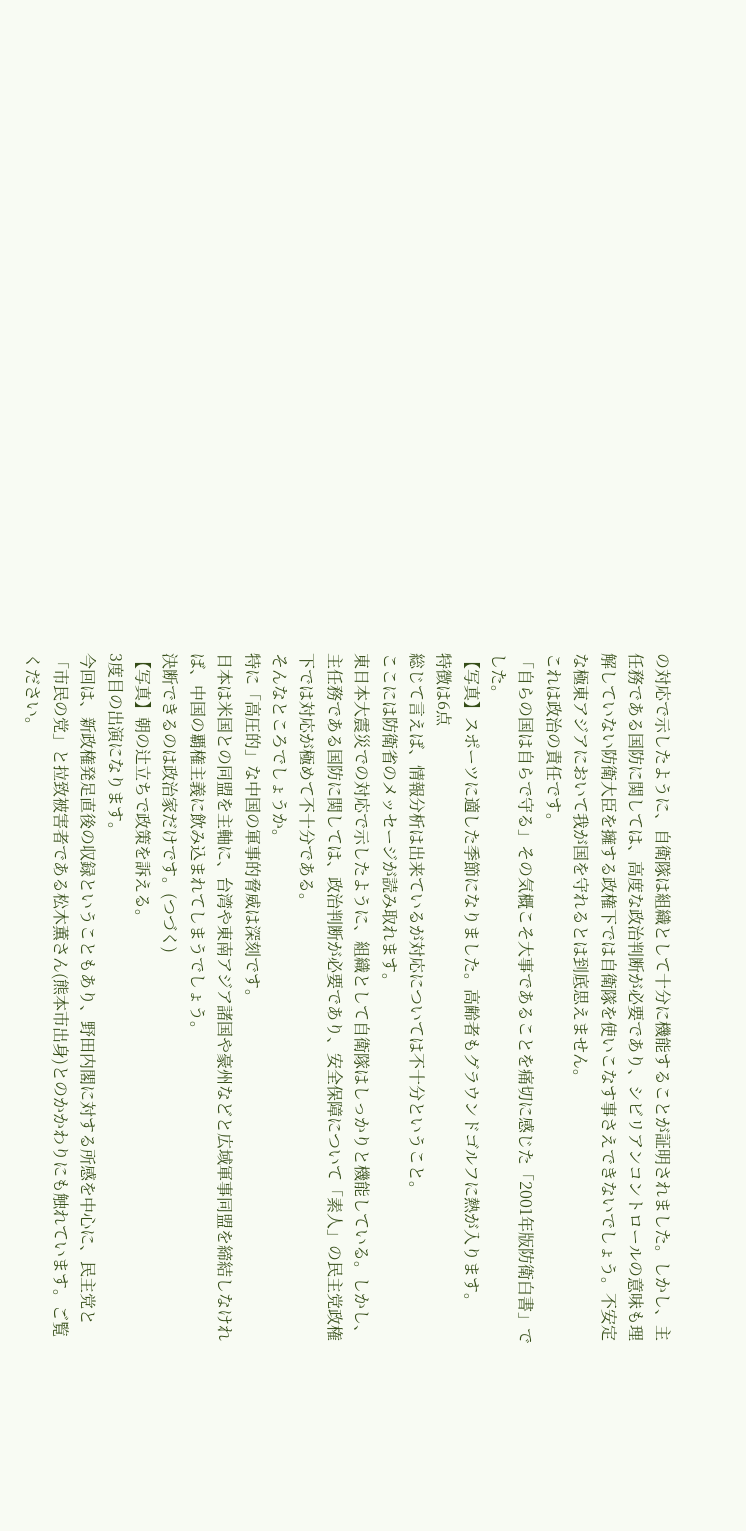の対応で示したように、自衛隊は組織として十分に機能することが証明されました。しかし、主任務である国防に関しては、高度な政治判断が必要であり、シビリアンコントロールの意味も理解していない防衛大臣を擁する政権下では自衛隊を使いこなす事さえできないでしょう。不安定な極東アジアにおいて我が国を守れるとは到底思えません。
これは政治の責任です。
「自らの国は自らで守る」その気概こそ大事であることを痛切に感じた「2001年版防衛白書」でした。
【写真】スポーツに適した季節になりました。高齢者もグラウンドゴルフに熱が入ります。
特徴は6点
総じて言えば、情報分析は出来ているが対応については不十分ということ。
ここには防衛省のメッセージが読み取れます。
東日本大震災での対応で示したように、組織として自衛隊はしっかりと機能している。しかし、主任務である国防に関しては、政治判断が必要であり、安全保障について「素人」の民主党政権下では対応が極めて不十分である。
そんなところでしょうか。
特に「高圧的」な中国の軍事的脅威は深刻です。
日本は米国との同盟を主軸に、台湾や東南アジア諸国や豪州などと広域軍事同盟を締結しなければ、中国の覇権主義に飲み込まれてしまうでしょう。
決断できるのは政治家だけです。(つづく)
【写真】朝の辻立ちで政策を訴える。
3度目の出演になります。
今回は、新政権発足直後の収録ということもあり、野田内閣に対する所感を中心に、民主党と「市民の党」と拉致被害者である松木薫さん(熊本市出身)とのかかわりにも触れています。ご覧ください。